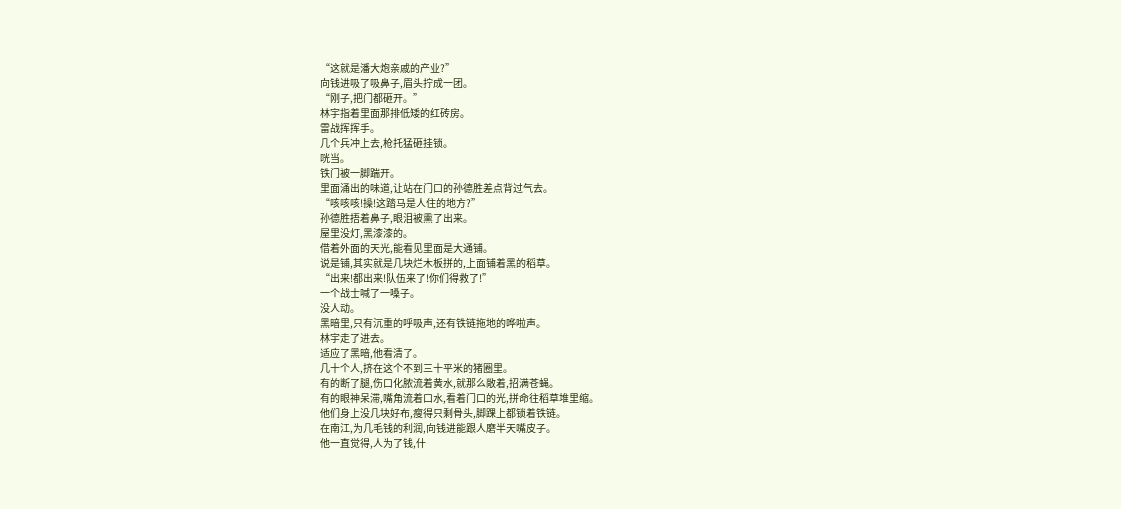“这就是潘大炮亲戚的产业?”
向钱进吸了吸鼻子,眉头拧成一团。
“刚子,把门都砸开。”
林宇指着里面那排低矮的红砖房。
雷战挥挥手。
几个兵冲上去,枪托猛砸挂锁。
咣当。
铁门被一脚踹开。
里面涌出的味道,让站在门口的孙德胜差点背过气去。
“咳咳咳!操!这踏马是人住的地方?”
孙德胜捂着鼻子,眼泪被熏了出来。
屋里没灯,黑漆漆的。
借着外面的天光,能看见里面是大通铺。
说是铺,其实就是几块烂木板拼的,上面铺着黑的稻草。
“出来!都出来!队伍来了!你们得救了!”
一个战士喊了一嗓子。
没人动。
黑暗里,只有沉重的呼吸声,还有铁链拖地的哗啦声。
林宇走了进去。
适应了黑暗,他看清了。
几十个人,挤在这个不到三十平米的猪圈里。
有的断了腿,伤口化脓流着黄水,就那么敞着,招满苍蝇。
有的眼神呆滞,嘴角流着口水,看着门口的光,拼命往稻草堆里缩。
他们身上没几块好布,瘦得只剩骨头,脚踝上都锁着铁链。
在南江,为几毛钱的利润,向钱进能跟人磨半天嘴皮子。
他一直觉得,人为了钱,什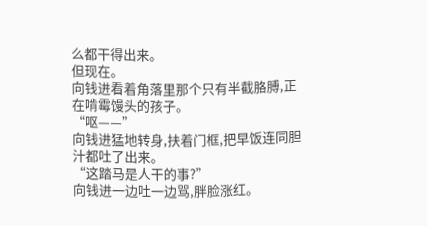么都干得出来。
但现在。
向钱进看着角落里那个只有半截胳膊,正在啃霉馒头的孩子。
“呕——”
向钱进猛地转身,扶着门框,把早饭连同胆汁都吐了出来。
“这踏马是人干的事?”
向钱进一边吐一边骂,胖脸涨红。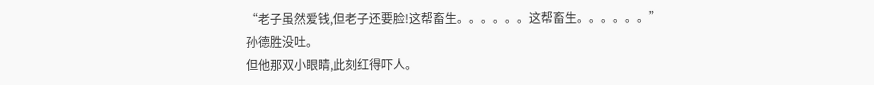“老子虽然爱钱,但老子还要脸!这帮畜生。。。。。。这帮畜生。。。。。。”
孙德胜没吐。
但他那双小眼睛,此刻红得吓人。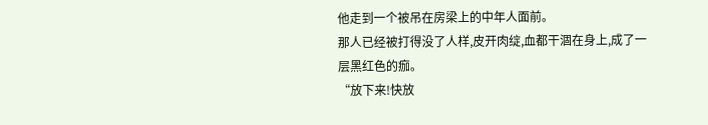他走到一个被吊在房梁上的中年人面前。
那人已经被打得没了人样,皮开肉绽,血都干涸在身上,成了一层黑红色的痂。
“放下来!快放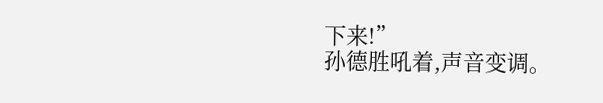下来!”
孙德胜吼着,声音变调。